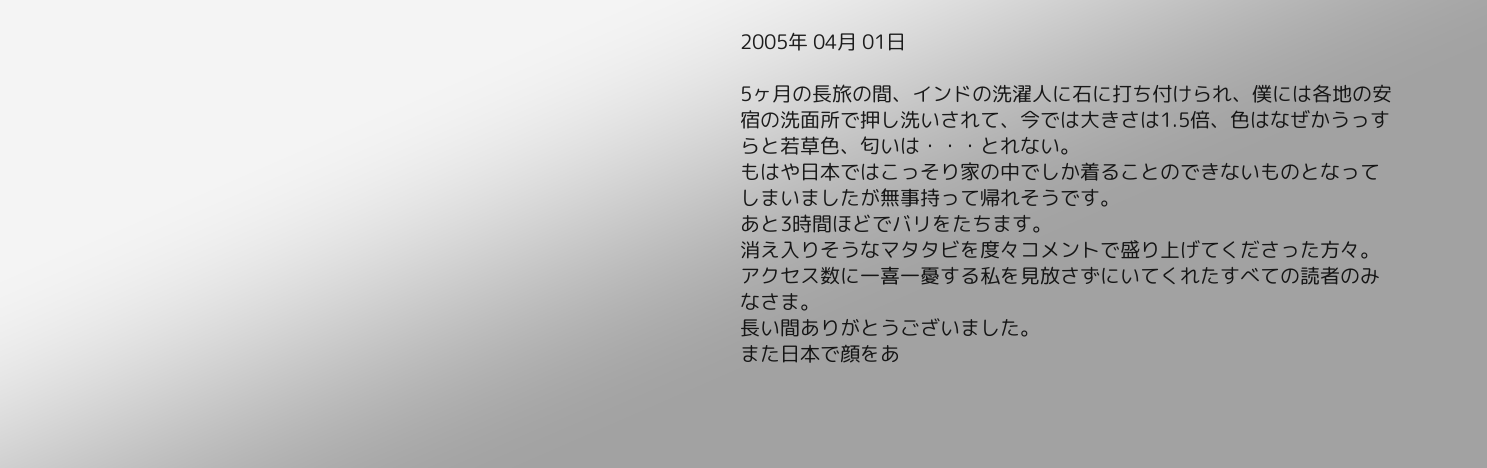2005年 04月 01日

5ヶ月の長旅の間、インドの洗濯人に石に打ち付けられ、僕には各地の安宿の洗面所で押し洗いされて、今では大きさは1.5倍、色はなぜかうっすらと若草色、匂いは・・・とれない。
もはや日本ではこっそり家の中でしか着ることのできないものとなってしまいましたが無事持って帰れそうです。
あと3時間ほどでバリをたちます。
消え入りそうなマタタビを度々コメントで盛り上げてくださった方々。
アクセス数に一喜一憂する私を見放さずにいてくれたすべての読者のみなさま。
長い間ありがとうございました。
また日本で顔をあ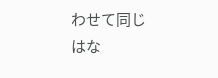わせて同じはな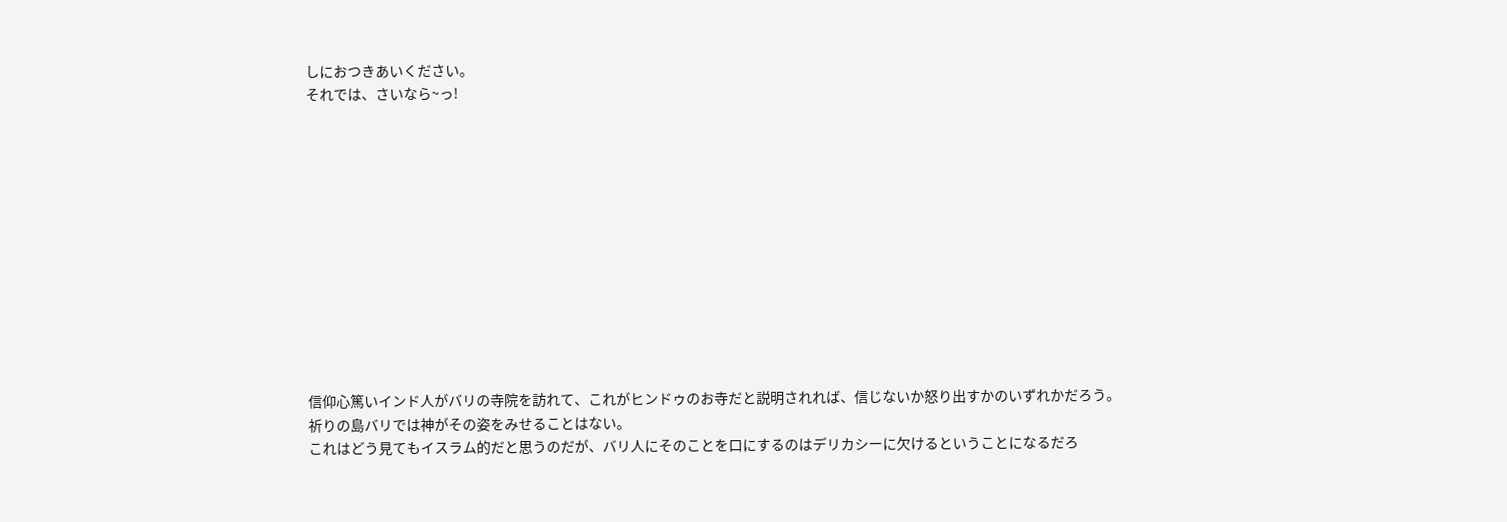しにおつきあいください。
それでは、さいなら~っ!












信仰心篤いインド人がバリの寺院を訪れて、これがヒンドゥのお寺だと説明されれば、信じないか怒り出すかのいずれかだろう。
祈りの島バリでは神がその姿をみせることはない。
これはどう見てもイスラム的だと思うのだが、バリ人にそのことを口にするのはデリカシーに欠けるということになるだろ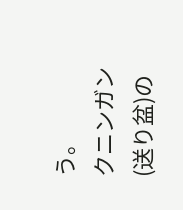う。
クニンガン(送り盆)の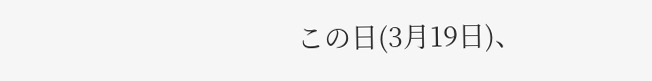この日(3月19日)、